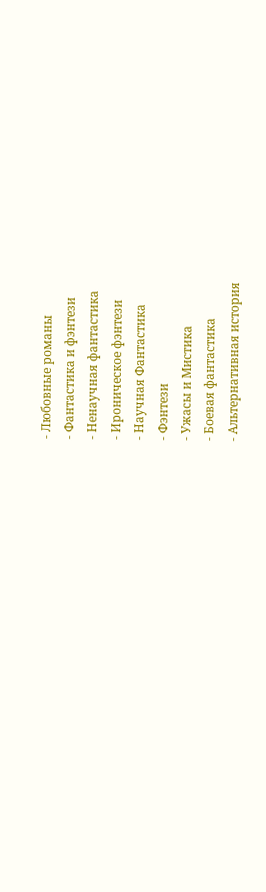- Любовные романы
- Фантастика и фэнтези
- Ненаучная фантастика
- Ироническое фэнтези
- Научная Фантастика
- Фэнтези
- Ужасы и Мистика
- Боевая фантастика
- Альтернативная история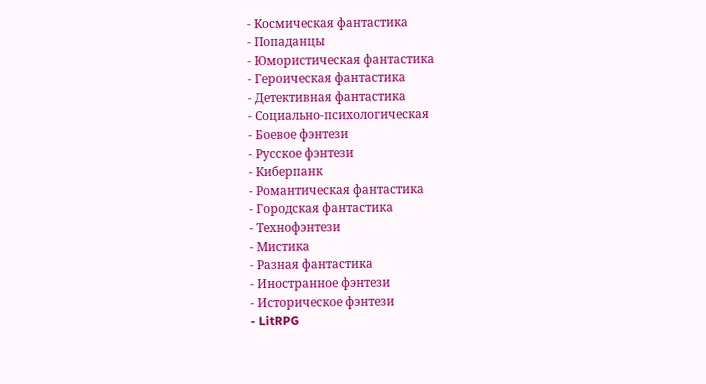- Космическая фантастика
- Попаданцы
- Юмористическая фантастика
- Героическая фантастика
- Детективная фантастика
- Социально-психологическая
- Боевое фэнтези
- Русское фэнтези
- Киберпанк
- Романтическая фантастика
- Городская фантастика
- Технофэнтези
- Мистика
- Разная фантастика
- Иностранное фэнтези
- Историческое фэнтези
- LitRPG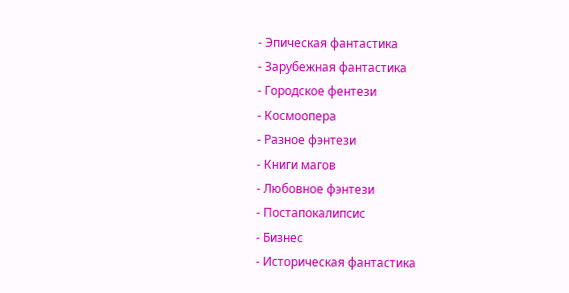- Эпическая фантастика
- Зарубежная фантастика
- Городское фентези
- Космоопера
- Разное фэнтези
- Книги магов
- Любовное фэнтези
- Постапокалипсис
- Бизнес
- Историческая фантастика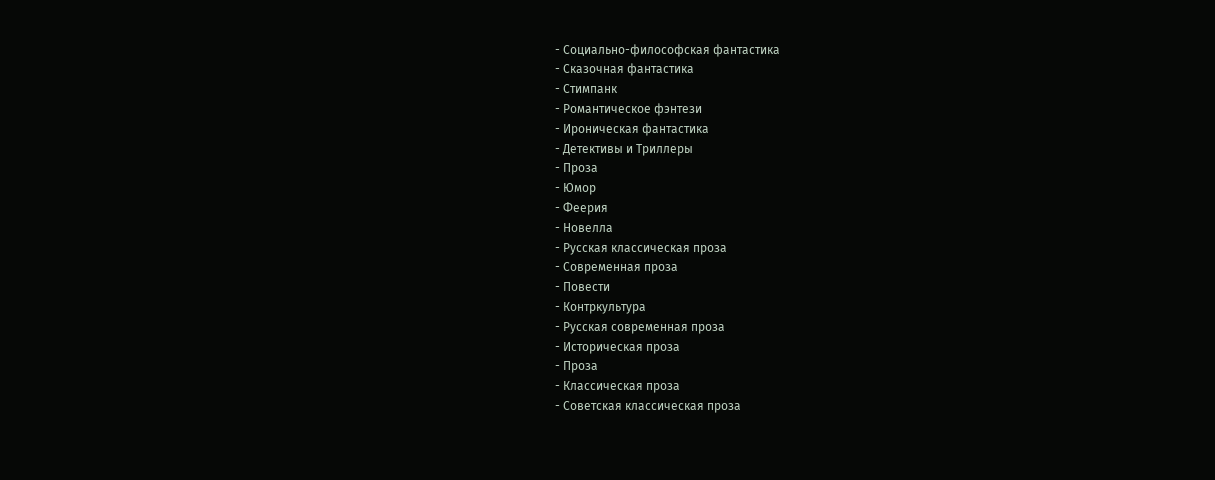- Социально-философская фантастика
- Сказочная фантастика
- Стимпанк
- Романтическое фэнтези
- Ироническая фантастика
- Детективы и Триллеры
- Проза
- Юмор
- Феерия
- Новелла
- Русская классическая проза
- Современная проза
- Повести
- Контркультура
- Русская современная проза
- Историческая проза
- Проза
- Классическая проза
- Советская классическая проза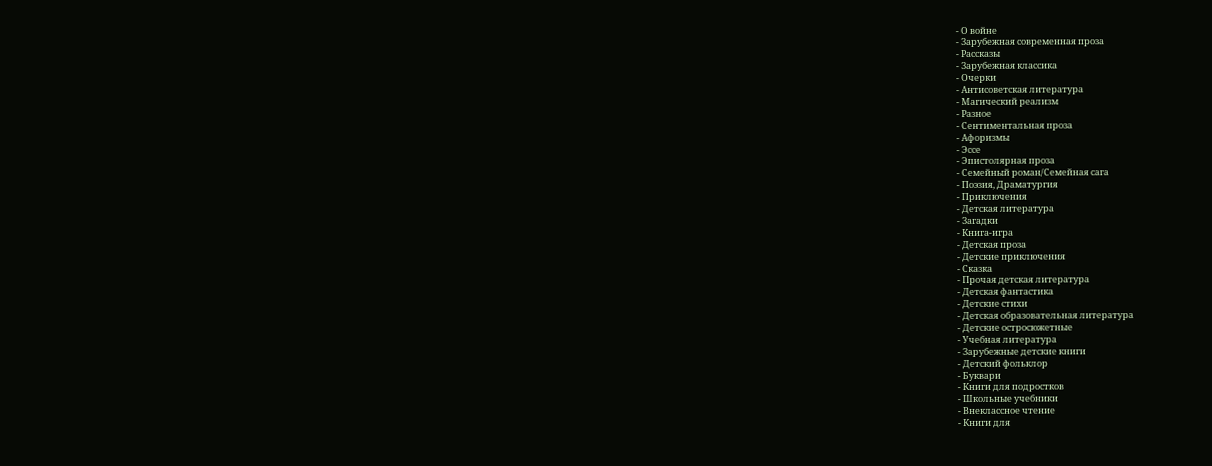- О войне
- Зарубежная современная проза
- Рассказы
- Зарубежная классика
- Очерки
- Антисоветская литература
- Магический реализм
- Разное
- Сентиментальная проза
- Афоризмы
- Эссе
- Эпистолярная проза
- Семейный роман/Семейная сага
- Поэзия, Драматургия
- Приключения
- Детская литература
- Загадки
- Книга-игра
- Детская проза
- Детские приключения
- Сказка
- Прочая детская литература
- Детская фантастика
- Детские стихи
- Детская образовательная литература
- Детские остросюжетные
- Учебная литература
- Зарубежные детские книги
- Детский фольклор
- Буквари
- Книги для подростков
- Школьные учебники
- Внеклассное чтение
- Книги для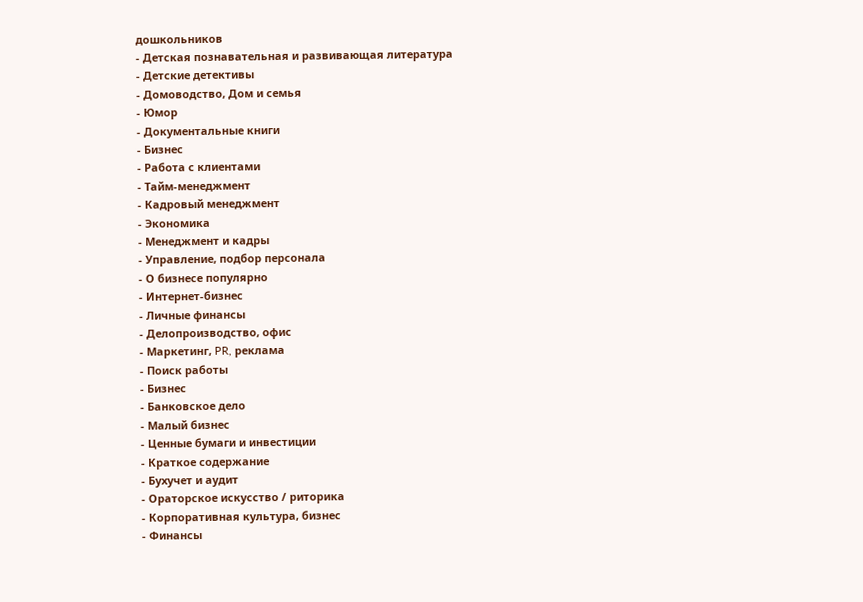дошкольников
- Детская познавательная и развивающая литература
- Детские детективы
- Домоводство, Дом и семья
- Юмор
- Документальные книги
- Бизнес
- Работа с клиентами
- Тайм-менеджмент
- Кадровый менеджмент
- Экономика
- Менеджмент и кадры
- Управление, подбор персонала
- О бизнесе популярно
- Интернет-бизнес
- Личные финансы
- Делопроизводство, офис
- Маркетинг, PR, реклама
- Поиск работы
- Бизнес
- Банковское дело
- Малый бизнес
- Ценные бумаги и инвестиции
- Краткое содержание
- Бухучет и аудит
- Ораторское искусство / риторика
- Корпоративная культура, бизнес
- Финансы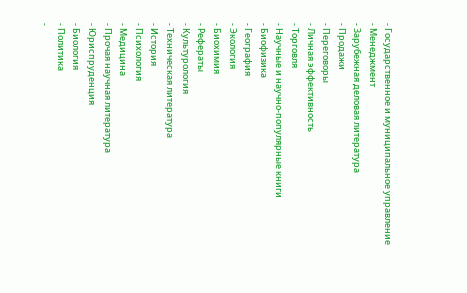- Государственное и муниципальное управление
- Менеджмент
- Зарубежная деловая литература
- Продажи
- Переговоры
- Личная эффективность
- Торговля
- Научные и научно-популярные книги
- Биофизика
- География
- Экология
- Биохимия
- Рефераты
- Культурология
- Техническая литература
- История
- Психология
- Медицина
- Прочая научная литература
- Юриспруденция
- Биология
- Политика
-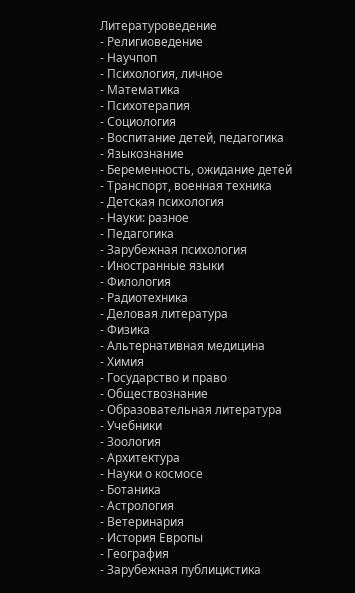Литературоведение
- Религиоведение
- Научпоп
- Психология, личное
- Математика
- Психотерапия
- Социология
- Воспитание детей, педагогика
- Языкознание
- Беременность, ожидание детей
- Транспорт, военная техника
- Детская психология
- Науки: разное
- Педагогика
- Зарубежная психология
- Иностранные языки
- Филология
- Радиотехника
- Деловая литература
- Физика
- Альтернативная медицина
- Химия
- Государство и право
- Обществознание
- Образовательная литература
- Учебники
- Зоология
- Архитектура
- Науки о космосе
- Ботаника
- Астрология
- Ветеринария
- История Европы
- География
- Зарубежная публицистика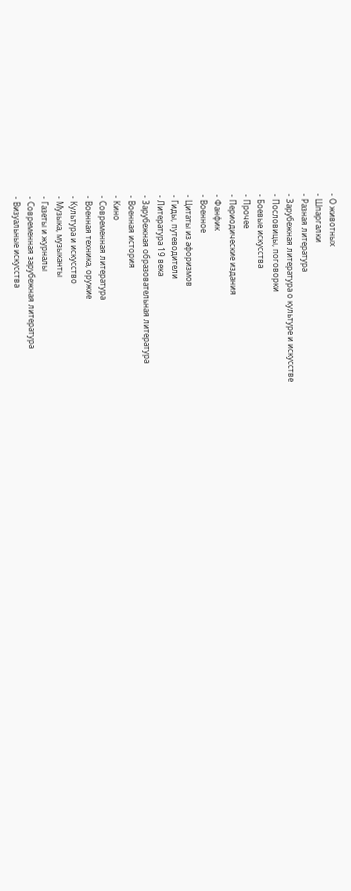- О животных
- Шпаргалки
- Разная литература
- Зарубежная литература о культуре и искусстве
- Пословицы, поговорки
- Боевые искусства
- Прочее
- Периодические издания
- Фанфик
- Военное
- Цитаты из афоризмов
- Гиды, путеводители
- Литература 19 века
- Зарубежная образовательная литература
- Военная история
- Кино
- Современная литература
- Военная техника, оружие
- Культура и искусство
- Музыка, музыканты
- Газеты и журналы
- Современная зарубежная литература
- Визуальные искусства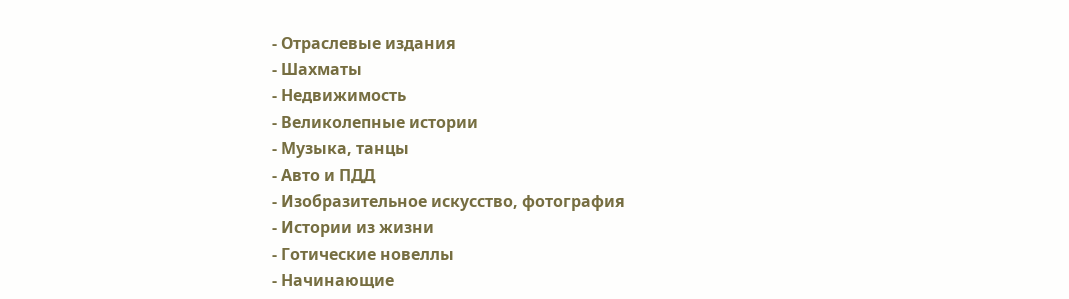- Отраслевые издания
- Шахматы
- Недвижимость
- Великолепные истории
- Музыка, танцы
- Авто и ПДД
- Изобразительное искусство, фотография
- Истории из жизни
- Готические новеллы
- Начинающие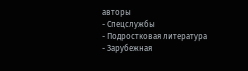авторы
- Спецслужбы
- Подростковая литература
- Зарубежная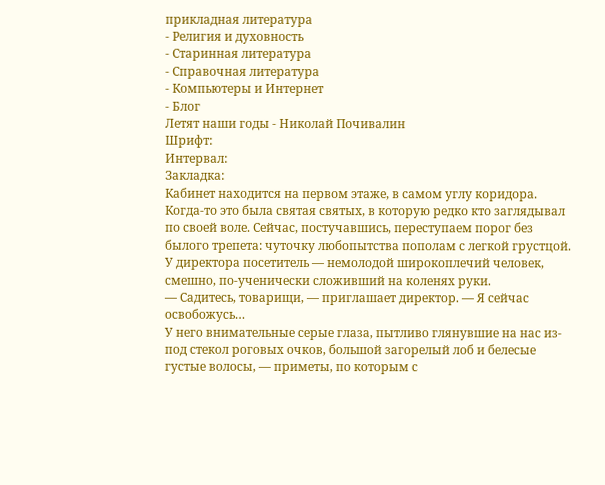прикладная литература
- Религия и духовность
- Старинная литература
- Справочная литература
- Компьютеры и Интернет
- Блог
Летят наши годы - Николай Почивалин
Шрифт:
Интервал:
Закладка:
Кабинет находится на первом этаже, в самом углу коридора. Когда-то это была святая святых, в которую редко кто заглядывал по своей воле. Сейчас, постучавшись, переступаем порог без былого трепета: чуточку любопытства пополам с легкой грустцой.
У директора посетитель — немолодой широкоплечий человек, смешно, по-ученически сложивший на коленях руки.
— Садитесь, товарищи, — приглашает директор. — Я сейчас освобожусь…
У него внимательные серые глаза, пытливо глянувшие на нас из-под стекол роговых очков, большой загорелый лоб и белесые густые волосы, — приметы, по которым с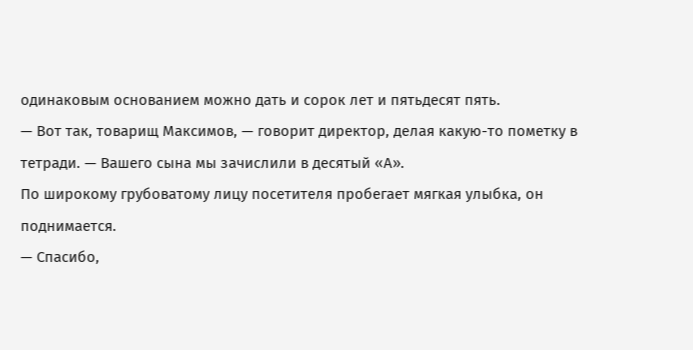одинаковым основанием можно дать и сорок лет и пятьдесят пять.
— Вот так, товарищ Максимов, — говорит директор, делая какую-то пометку в тетради. — Вашего сына мы зачислили в десятый «А».
По широкому грубоватому лицу посетителя пробегает мягкая улыбка, он поднимается.
— Спасибо,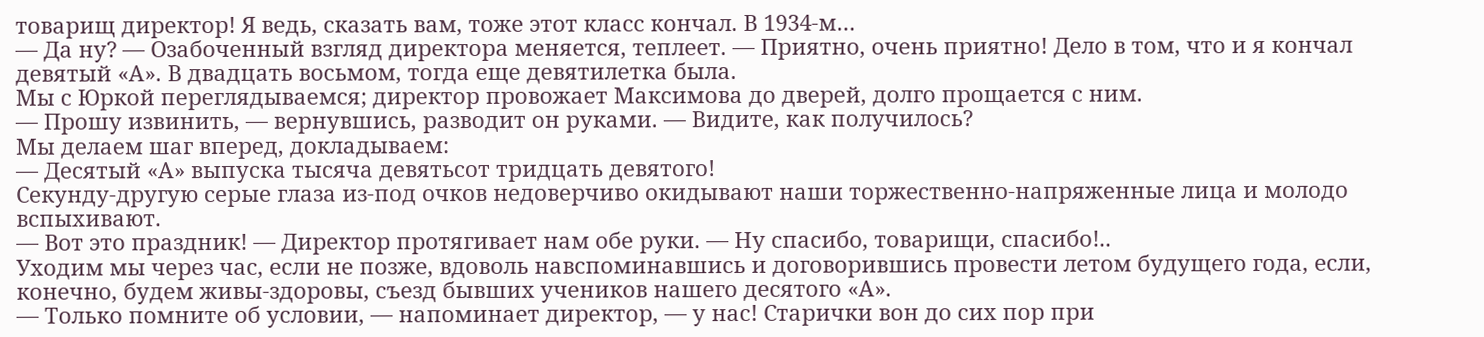товарищ директор! Я ведь, сказать вам, тоже этот класс кончал. В 1934-м…
— Да ну? — Озабоченный взгляд директора меняется, теплеет. — Приятно, очень приятно! Дело в том, что и я кончал девятый «А». В двадцать восьмом, тогда еще девятилетка была.
Мы с Юркой переглядываемся; директор провожает Максимова до дверей, долго прощается с ним.
— Прошу извинить, — вернувшись, разводит он руками. — Видите, как получилось?
Мы делаем шаг вперед, докладываем:
— Десятый «А» выпуска тысяча девятьсот тридцать девятого!
Секунду-другую серые глаза из-под очков недоверчиво окидывают наши торжественно-напряженные лица и молодо вспыхивают.
— Вот это праздник! — Директор протягивает нам обе руки. — Ну спасибо, товарищи, спасибо!..
Уходим мы через час, если не позже, вдоволь навспоминавшись и договорившись провести летом будущего года, если, конечно, будем живы-здоровы, съезд бывших учеников нашего десятого «А».
— Только помните об условии, — напоминает директор, — у нас! Старички вон до сих пор при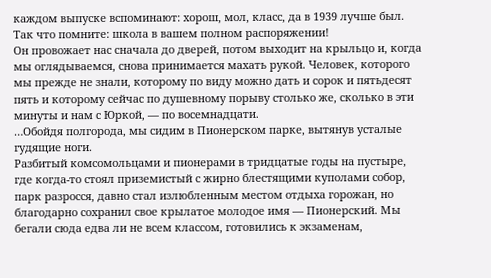каждом выпуске вспоминают: хорош, мол, класс, да в 1939 лучше был. Так что помните: школа в вашем полном распоряжении!
Он провожает нас сначала до дверей, потом выходит на крыльцо и, когда мы оглядываемся, снова принимается махать рукой. Человек, которого мы прежде не знали, которому по виду можно дать и сорок и пятьдесят пять и которому сейчас по душевному порыву столько же, сколько в эти минуты и нам с Юркой, — по восемнадцати.
…Обойдя полгорода, мы сидим в Пионерском парке, вытянув усталые гудящие ноги.
Разбитый комсомольцами и пионерами в тридцатые годы на пустыре, где когда-то стоял приземистый с жирно блестящими куполами собор, парк разросся, давно стал излюбленным местом отдыха горожан, но благодарно сохранил свое крылатое молодое имя — Пионерский. Мы бегали сюда едва ли не всем классом, готовились к экзаменам,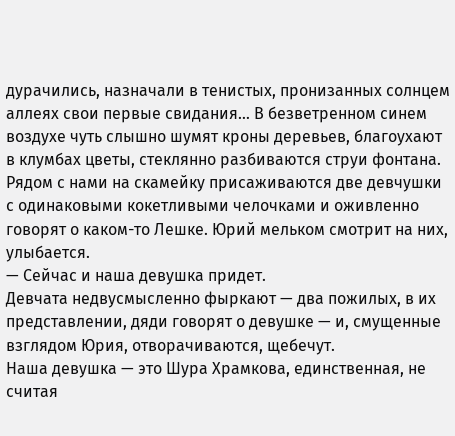дурачились, назначали в тенистых, пронизанных солнцем аллеях свои первые свидания… В безветренном синем воздухе чуть слышно шумят кроны деревьев, благоухают в клумбах цветы, стеклянно разбиваются струи фонтана.
Рядом с нами на скамейку присаживаются две девчушки с одинаковыми кокетливыми челочками и оживленно говорят о каком-то Лешке. Юрий мельком смотрит на них, улыбается.
— Сейчас и наша девушка придет.
Девчата недвусмысленно фыркают — два пожилых, в их представлении, дяди говорят о девушке — и, смущенные взглядом Юрия, отворачиваются, щебечут.
Наша девушка — это Шура Храмкова, единственная, не считая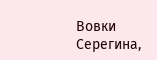Вовки Серегина,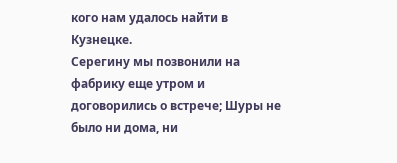кого нам удалось найти в Кузнецке.
Серегину мы позвонили на фабрику еще утром и договорились о встрече; Шуры не было ни дома, ни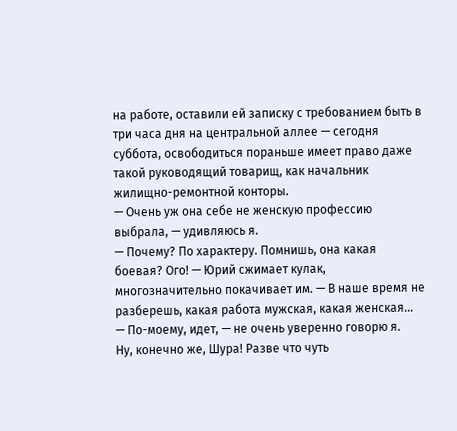на работе, оставили ей записку с требованием быть в три часа дня на центральной аллее — сегодня суббота, освободиться пораньше имеет право даже такой руководящий товарищ, как начальник жилищно-ремонтной конторы.
— Очень уж она себе не женскую профессию выбрала, — удивляюсь я.
— Почему? По характеру. Помнишь, она какая боевая? Ого! — Юрий сжимает кулак, многозначительно покачивает им. — В наше время не разберешь, какая работа мужская, какая женская…
— По-моему, идет, — не очень уверенно говорю я.
Ну, конечно же, Шура! Разве что чуть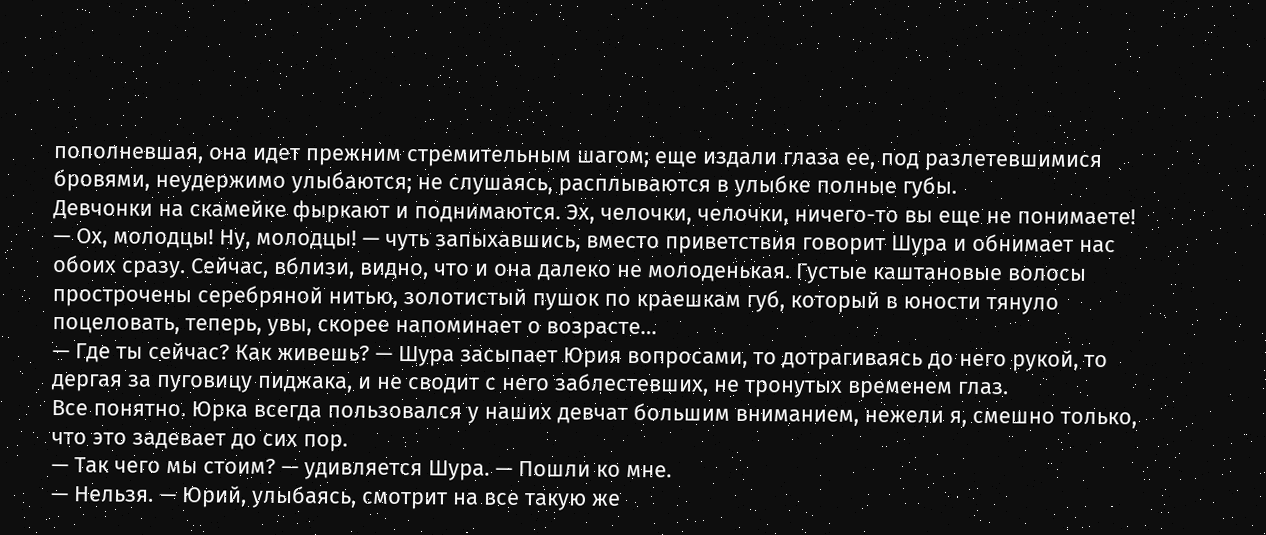пополневшая, она идет прежним стремительным шагом; еще издали глаза ее, под разлетевшимися бровями, неудержимо улыбаются; не слушаясь, расплываются в улыбке полные губы.
Девчонки на скамейке фыркают и поднимаются. Эх, челочки, челочки, ничего-то вы еще не понимаете!
— Ох, молодцы! Ну, молодцы! — чуть запыхавшись, вместо приветствия говорит Шура и обнимает нас обоих сразу. Сейчас, вблизи, видно, что и она далеко не молоденькая. Густые каштановые волосы прострочены серебряной нитью, золотистый пушок по краешкам губ, который в юности тянуло поцеловать, теперь, увы, скорее напоминает о возрасте…
— Где ты сейчас? Как живешь? — Шура засыпает Юрия вопросами, то дотрагиваясь до него рукой, то дергая за пуговицу пиджака, и не сводит с него заблестевших, не тронутых временем глаз.
Все понятно. Юрка всегда пользовался у наших девчат большим вниманием, нежели я, смешно только, что это задевает до сих пор.
— Так чего мы стоим? — удивляется Шура. — Пошли ко мне.
— Нельзя. — Юрий, улыбаясь, смотрит на все такую же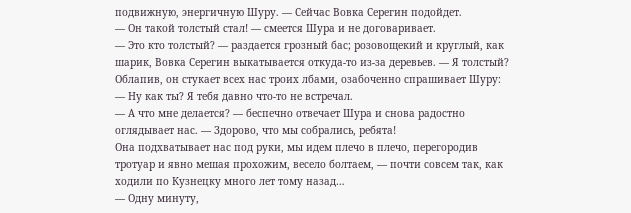подвижную, энергичную Шуру. — Сейчас Вовка Серегин подойдет.
— Он такой толстый стал! — смеется Шура и не договаривает.
— Это кто толстый? — раздается грозный бас; розовощекий и круглый, как шарик, Вовка Серегин выкатывается откуда-то из-за деревьев. — Я толстый?
Облапив, он стукает всех нас троих лбами, озабоченно спрашивает Шуру:
— Ну как ты? Я тебя давно что-то не встречал.
— А что мне делается? — беспечно отвечает Шура и снова радостно оглядывает нас. — Здорово, что мы собрались, ребята!
Она подхватывает нас под руки, мы идем плечо в плечо, перегородив тротуар и явно мешая прохожим, весело болтаем, — почти совсем так, как ходили по Кузнецку много лет тому назад…
— Одну минуту,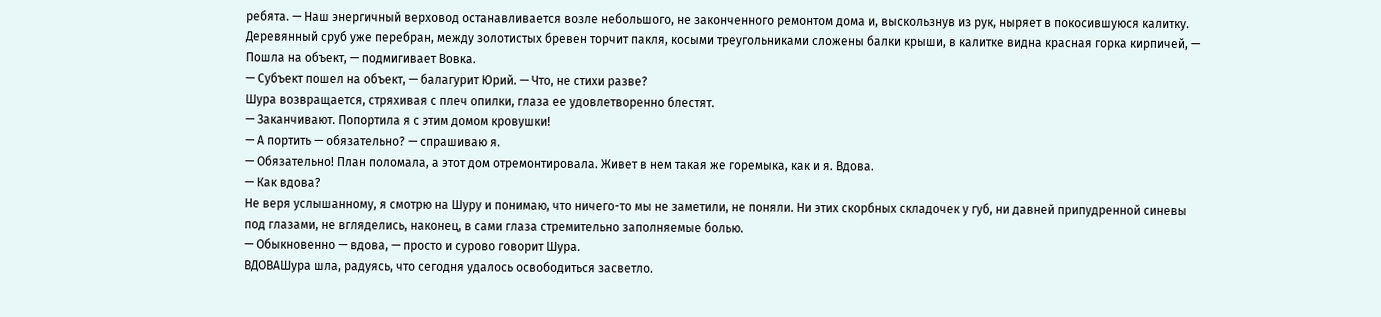ребята. — Наш энергичный верховод останавливается возле небольшого, не законченного ремонтом дома и, выскользнув из рук, ныряет в покосившуюся калитку.
Деревянный сруб уже перебран, между золотистых бревен торчит пакля, косыми треугольниками сложены балки крыши, в калитке видна красная горка кирпичей, — Пошла на объект, — подмигивает Вовка.
— Субъект пошел на объект, — балагурит Юрий. — Что, не стихи разве?
Шура возвращается, стряхивая с плеч опилки, глаза ее удовлетворенно блестят.
— Заканчивают. Попортила я с этим домом кровушки!
— А портить — обязательно? — спрашиваю я.
— Обязательно! План поломала, а этот дом отремонтировала. Живет в нем такая же горемыка, как и я. Вдова.
— Как вдова?
Не веря услышанному, я смотрю на Шуру и понимаю, что ничего-то мы не заметили, не поняли. Ни этих скорбных складочек у губ, ни давней припудренной синевы под глазами, не вгляделись, наконец, в сами глаза стремительно заполняемые болью.
— Обыкновенно — вдова, — просто и сурово говорит Шура.
ВДОВАШура шла, радуясь, что сегодня удалось освободиться засветло.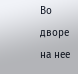Во дворе на нее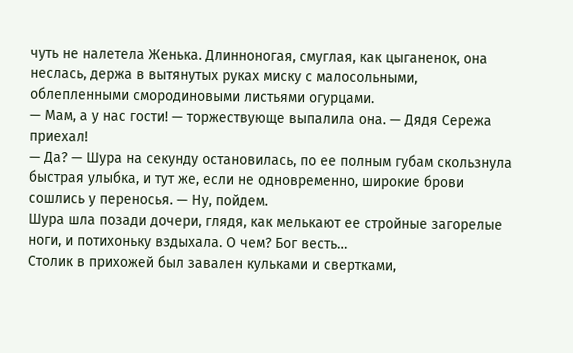чуть не налетела Женька. Длинноногая, смуглая, как цыганенок, она неслась, держа в вытянутых руках миску с малосольными, облепленными смородиновыми листьями огурцами.
— Мам, а у нас гости! — торжествующе выпалила она. — Дядя Сережа приехал!
— Да? — Шура на секунду остановилась, по ее полным губам скользнула быстрая улыбка, и тут же, если не одновременно, широкие брови сошлись у переносья. — Ну, пойдем.
Шура шла позади дочери, глядя, как мелькают ее стройные загорелые ноги, и потихоньку вздыхала. О чем? Бог весть…
Столик в прихожей был завален кульками и свертками,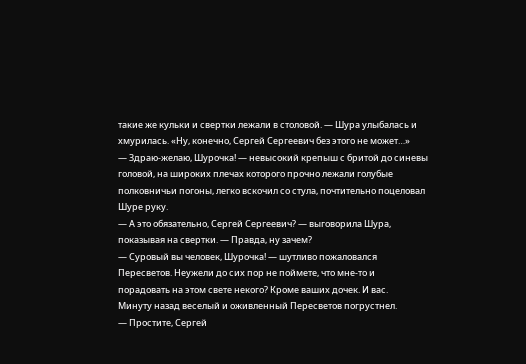такие же кульки и свертки лежали в столовой. — Шура улыбалась и хмурилась. «Ну, конечно, Сергей Сергеевич без этого не может…»
— Здраю-желаю, Шурочка! — невысокий крепыш с бритой до синевы головой, на широких плечах которого прочно лежали голубые полковничьи погоны, легко вскочил со стула, почтительно поцеловал Шуре руку.
— А это обязательно, Сергей Сергеевич? — выговорила Шура, показывая на свертки. — Правда, ну зачем?
— Суровый вы человек, Шурочка! — шутливо пожаловался Пересветов. Неужели до сих пор не поймете, что мне-то и порадовать на этом свете некого? Кроме ваших дочек. И вас.
Минуту назад веселый и оживленный Пересветов погрустнел.
— Простите, Сергей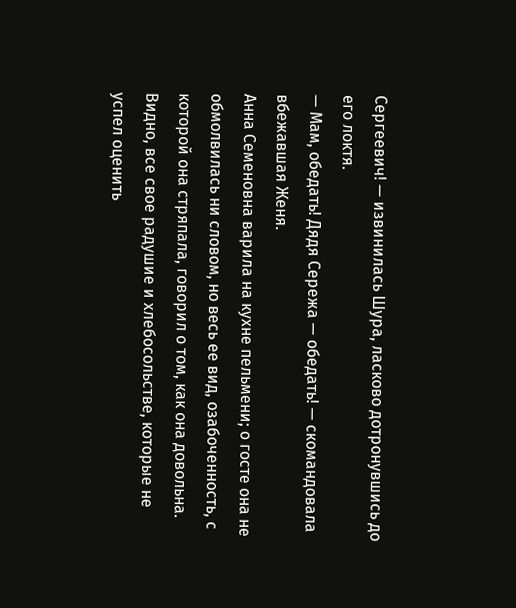Сергеевич! — извинилась Шура, ласково дотронувшись до его локтя.
— Мам, обедать! Дядя Сережа — обедать! — скомандовала вбежавшая Женя.
Анна Семеновна варила на кухне пельмени; о госте она не обмолвилась ни словом, но весь ее вид, озабоченность, с которой она стряпала, говорил о том, как она довольна. Видно, все свое радушие и хлебосольстве, которые не успел оценить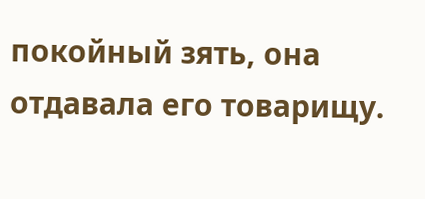покойный зять, она отдавала его товарищу.